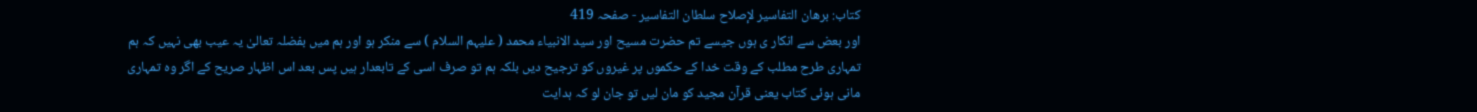کتاب: برھان التفاسیر لإصلاح سلطان التفاسیر - صفحہ 419
اور بعض سے انکار ی ہوں جیسے تم حضرت مسیح اور سید الانبیاء محمد ( علیہم السلام ) سے منکر ہو اور ہم میں بفضلہ تعالیٰ یہ عیب بھی نہیں کہ ہم تمہاری طرح مطلب کے وقت خدا کے حکموں پر غیروں کو ترجیح دیں بلکہ ہم تو صرف اسی کے تابعدار ہیں پس بعد اس اظہار صریح کے اگر وہ تمہاری مانی ہوئی کتاب یعنی قرآن مجید کو مان لیں تو جان لو کہ ہدایت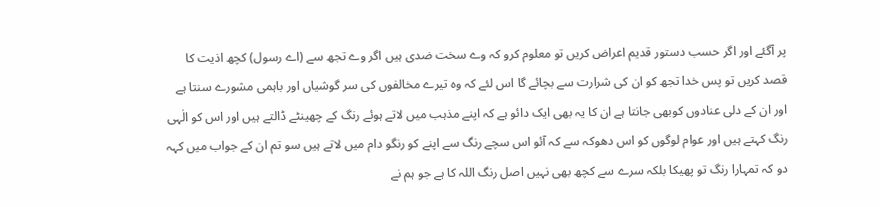پر آگئے اور اگر حسب دستور قدیم اعراض کریں تو معلوم کرو کہ وے سخت ضدی ہیں اگر وے تجھ سے (اے رسول) کچھ اذیت کا قصد کریں تو پس خدا تجھ کو ان کی شرارت سے بچائے گا اس لئے کہ وہ تیرے مخالفوں کی سر گوشیاں اور باہمی مشورے سنتا ہے اور ان کے دلی عنادوں کوبھی جانتا ہے ان کا یہ بھی ایک دائو ہے کہ اپنے مذہب میں لاتے ہوئے رنگ کے چھینٹے ڈالتے ہیں اور اس کو الٰہی رنگ کہتے ہیں اور عوام لوگوں کو اس دھوکہ سے کہ آئو اس سچے رنگ سے اپنے کو رنگو دام میں لاتے ہیں سو تم ان کے جواب میں کہہ دو کہ تمہارا رنگ تو پھیکا بلکہ سرے سے کچھ بھی نہیں اصل رنگ اللہ کا ہے جو ہم نے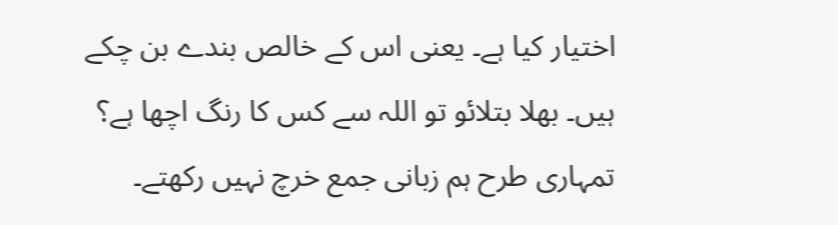اختیار کیا ہے۔ یعنی اس کے خالص بندے بن چکے ہیں۔ بھلا بتلائو تو اللہ سے کس کا رنگ اچھا ہے؟ تمہاری طرح ہم زبانی جمع خرچ نہیں رکھتے۔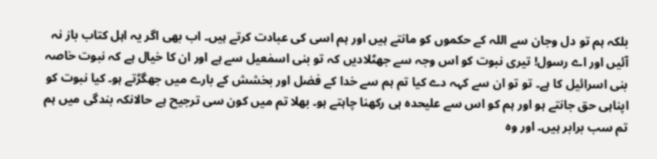بلکہ ہم تو دل وجان سے اللہ کے حکموں کو مانتے ہیں اور ہم اسی کی عبادت کرتے ہیں۔ اب بھی اگر یہ اہل کتاب باز نہ آئیں اور اے رسول! تیری نبوت کو اس وجہ سے جھٹلادیں کہ تو بنی اسمٰعیل سے ہے اور ان کا خیال ہے کہ نبوت خاصہ بنی اسرائیل کا ہے۔ تو تو ان سے کہہ دے کیا تم ہم سے خدا کے فضل اور بخشش کے بارے میں جھگڑتے ہو۔ کیا نبوت کو اپناہی حق جانتے ہو اور ہم کو اس سے علیحدہ ہی رکھنا چاہتے ہو۔ بھلا تم میں کون سی ترجیح ہے حالانکہ بندگی میں ہم تم سب برابر ہیں۔ اور وہ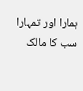ہمارا اور تمہارا سب کا مالک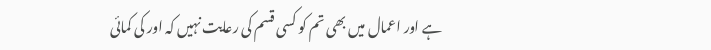ہے اور اعمال میں بھی تم کو کسی قسم کی رعایت نہیں کہ اور کی کمائی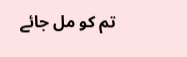تم کو مل جائے